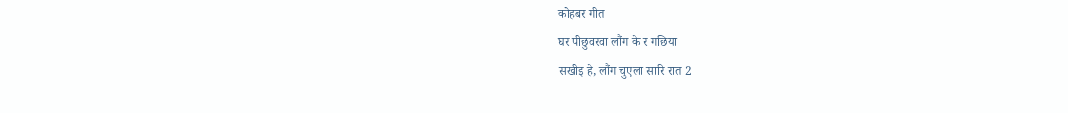कोहबर गीत
घर पीछुवरवा लौंग के र गछिया
सखीइ हे, लौंग चुएला सारि रात 2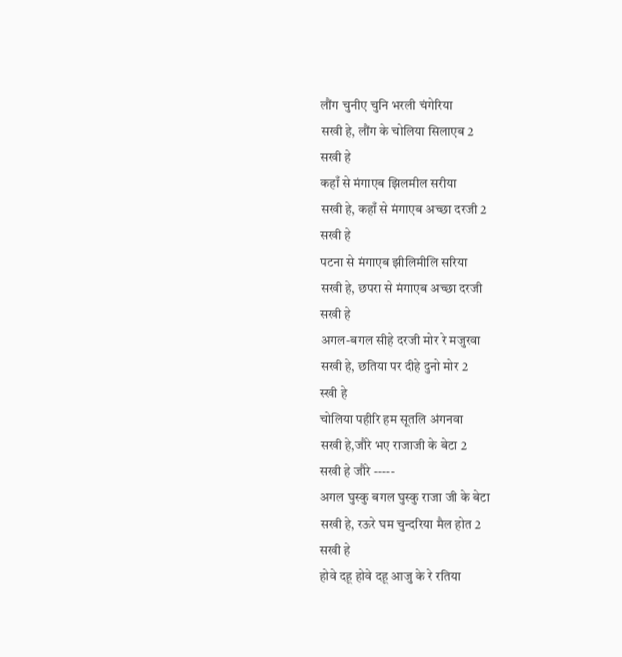लौंग चुनीए चुनि भरली चंगेरिया
सखी हे, लौंग के चोलिया सिलाएब 2
सखी हे
कहाँ से मंगाएब झिलमील सरीया
सखी हे, कहाँ से मंगाएब अच्छा दरजी 2
सखी हे
पटना से मंगाएब झीलिमीलि सरिया
सखी हे, छपरा से मंगाएब अच्छा दरजी
सखी हे
अगल-बगल सीहे दरजी मोर रे मजुरवा
सखी हे, छतिया पर दीहे दुनो मोर 2
स्खी हे
चोलिया पहीरि हम सूतलि अंगनवा
सखी हे,जौरे भए राजाजी के बेटा 2
सखी हे जौरे -----
अगल घुस्कु बगल घुस्कु राजा जी के बेटा
सखी हे, रऊरे घम चुन्दरिया मैल होत 2
सखी हे
होवे दहू होवे दहू आजु के रे रतिया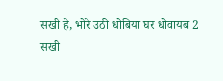सखी हे, भोरे उठी धोबिया घर धोवायब 2
सखी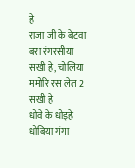हे
राजा जी के बेटवा बरा रंगरसीया
सखी हे, चोलिया ममोरि रस लेत 2
सखी हे
धोवे के धोइहे धोबिया गंगा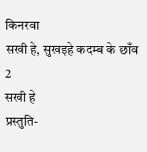किनरवा
सखी हे, सुखइहे कदम्ब के छाँव 2
सखी हे
प्रस्तुति-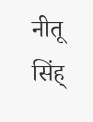नीतू सिंह्